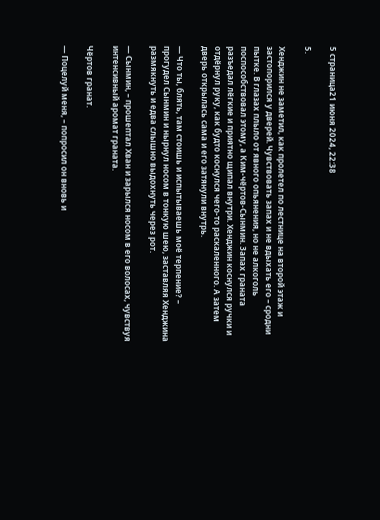5 страница21 июня 2024, 22:38

5.

Хенджин не заметил, как пролетел по лестнице на второй этаж и застопорился у дверей. Чувствовать запах и не вдыхать его – сродни пытке. В глазах плыло от явного опьянения, но не алкоголь поспособствовал этому, а Ким-чёртов-Сынмин. Запах граната разъедал лёгкие и приятно щипал внутри. Хенджин коснулся ручки и отдёрнул руку, как будто коснулся чего-то раскаленного. А затем дверь открылась сама и его затянули внутрь.

— Что ты, блять, там стоишь и испытываешь моё терпение? – прогудел Сынмин и нырнул носом в тонкую шею, заставляя Хенджина размякнуть и едва слышно выдохнуть через рот.

— Сынмин, – прошептал Хван и зарылся носом в его волосах, чувствуя интенсивный аромат граната.

Чёртов гранат.

— Поцелуй меня, – попросил он вновь и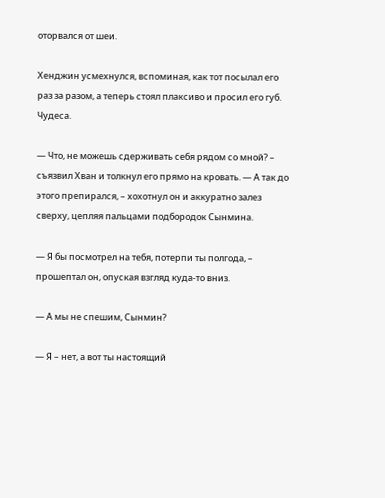оторвался от шеи.

Хенджин усмехнулся, вспоминая, как тот посылал его раз за разом, а теперь стоял плаксиво и просил его губ. Чудеса.

— Что, не можешь сдерживать себя рядом со мной? – съязвил Хван и толкнул его прямо на кровать. — А так до этого препирался, – хохотнул он и аккуратно залез сверху, цепляя пальцами подбородок Сынмина.

— Я бы посмотрел на тебя, потерпи ты полгода, – прошептал он, опуская взгляд куда-то вниз.

— А мы не спешим, Сынмин?

— Я – нет, а вот ты настоящий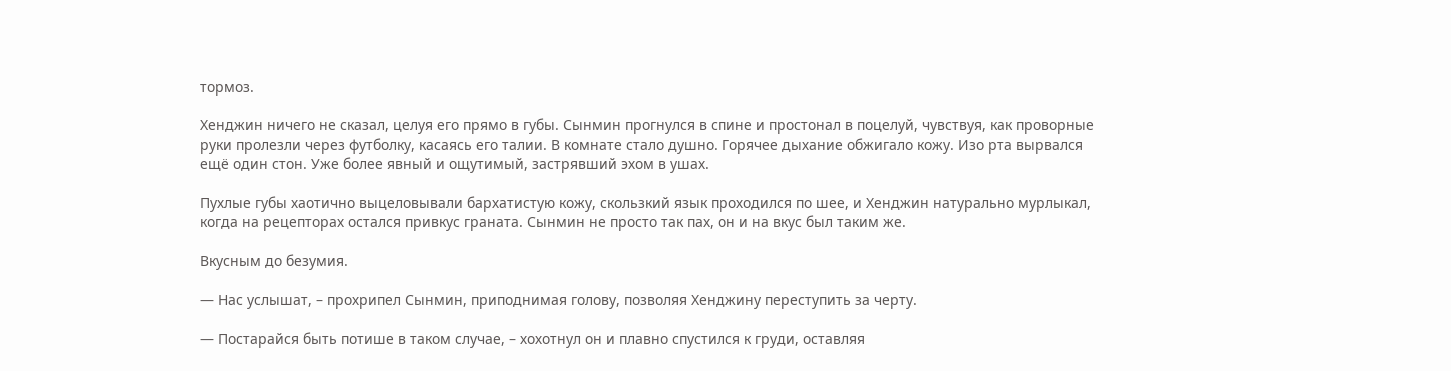тормоз.

Хенджин ничего не сказал, целуя его прямо в губы. Сынмин прогнулся в спине и простонал в поцелуй, чувствуя, как проворные руки пролезли через футболку, касаясь его талии. В комнате стало душно. Горячее дыхание обжигало кожу. Изо рта вырвался ещё один стон. Уже более явный и ощутимый, застрявший эхом в ушах.

Пухлые губы хаотично выцеловывали бархатистую кожу, скользкий язык проходился по шее, и Хенджин натурально мурлыкал, когда на рецепторах остался привкус граната. Сынмин не просто так пах, он и на вкус был таким же.

Вкусным до безумия.

— Нас услышат, – прохрипел Сынмин, приподнимая голову, позволяя Хенджину переступить за черту.

— Постарайся быть потише в таком случае, – хохотнул он и плавно спустился к груди, оставляя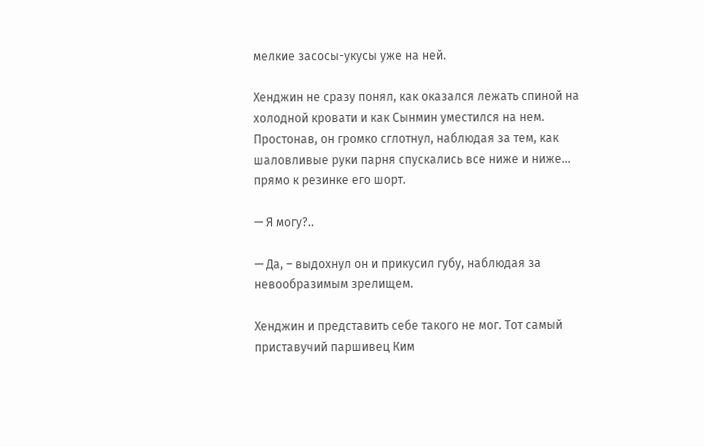мелкие засосы-укусы уже на ней.

Хенджин не сразу понял, как оказался лежать спиной на холодной кровати и как Сынмин уместился на нем. Простонав, он громко сглотнул, наблюдая за тем, как шаловливые руки парня спускались все ниже и ниже… прямо к резинке его шорт.

— Я могу?..

— Да, – выдохнул он и прикусил губу, наблюдая за невообразимым зрелищем.

Хенджин и представить себе такого не мог. Тот самый приставучий паршивец Ким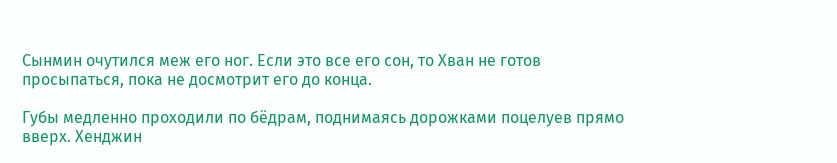Сынмин очутился меж его ног. Если это все его сон, то Хван не готов просыпаться, пока не досмотрит его до конца.

Губы медленно проходили по бёдрам, поднимаясь дорожками поцелуев прямо вверх. Хенджин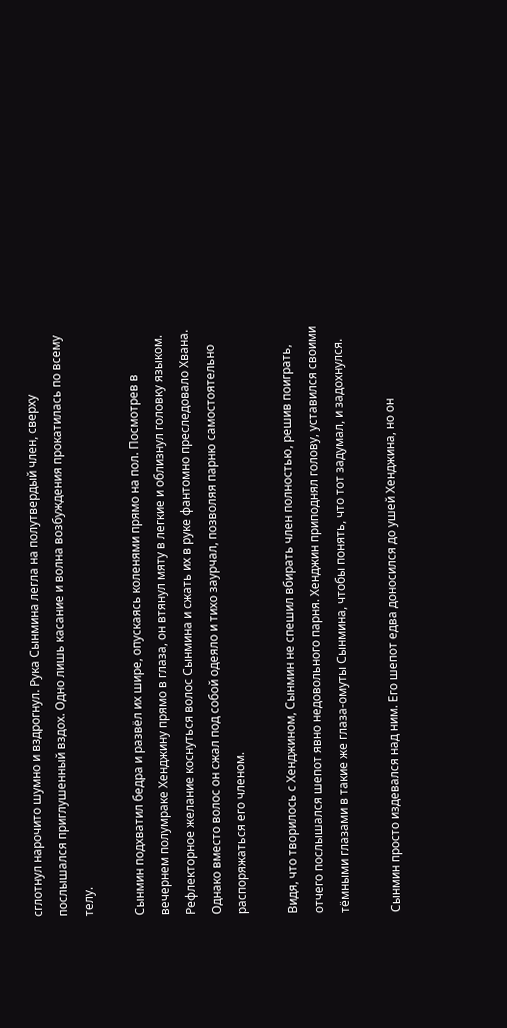сглотнул нарочито шумно и вздрогнул. Рука Сынмина легла на полутвердый член, сверху послышался приглушенный вздох. Одно лишь касание и волна возбуждения прокатилась по всему телу.

Сынмин подхватил бедра и развёл их шире, опускаясь коленями прямо на пол. Посмотрев в вечернем полумраке Хенджину прямо в глаза, он втянул мяту в легкие и облизнул головку языком. Рефлекторное желание коснуться волос Сынмина и сжать их в руке фантомно преследовало Хвана. Однако вместо волос он сжал под собой одеяло и тихо заурчал, позволяя парню самостоятельно распоряжаться его членом.

Видя, что творилось с Хенджином, Сынмин не спешил вбирать член полностью, решив поиграть, отчего послышался шепот явно недовольного парня. Хенджин приподнял голову, уставился своими тёмными глазами в такие же глаза-омуты Сынмина, чтобы понять, что тот задумал, и задохнулся.

Сынмин просто издевался над ним. Его шепот едва доносился до ушей Хенджина, но он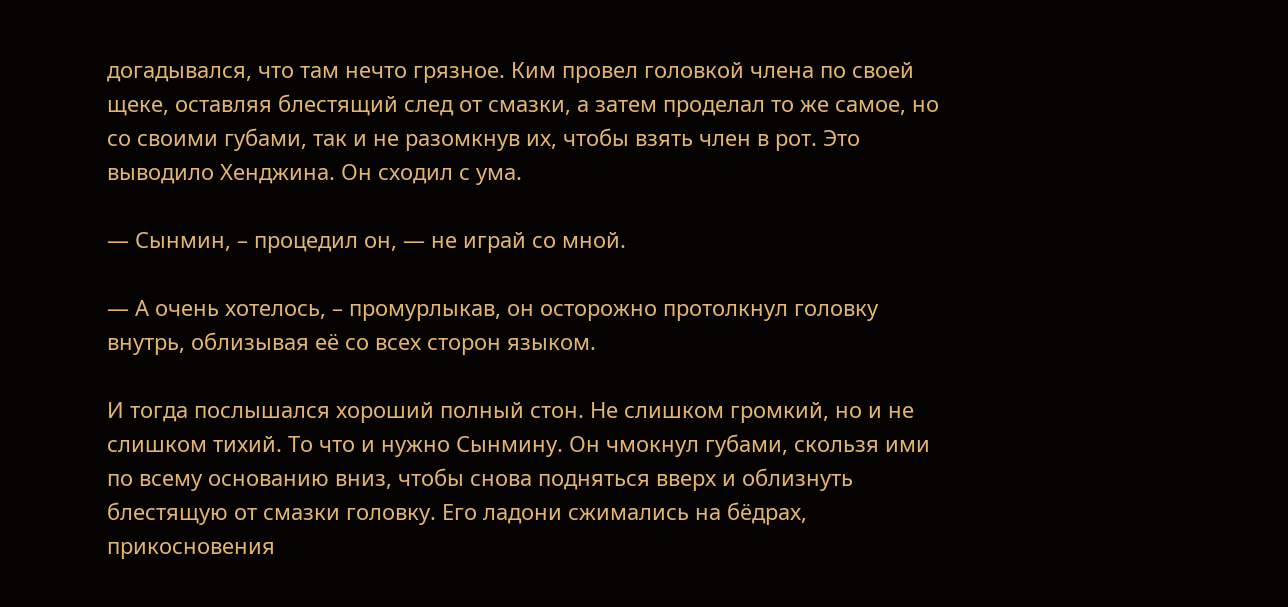догадывался, что там нечто грязное. Ким провел головкой члена по своей щеке, оставляя блестящий след от смазки, а затем проделал то же самое, но со своими губами, так и не разомкнув их, чтобы взять член в рот. Это выводило Хенджина. Он сходил с ума.

— Сынмин, – процедил он, — не играй со мной.

— А очень хотелось, – промурлыкав, он осторожно протолкнул головку внутрь, облизывая её со всех сторон языком.

И тогда послышался хороший полный стон. Не слишком громкий, но и не слишком тихий. То что и нужно Сынмину. Он чмокнул губами, скользя ими по всему основанию вниз, чтобы снова подняться вверх и облизнуть блестящую от смазки головку. Его ладони сжимались на бёдрах, прикосновения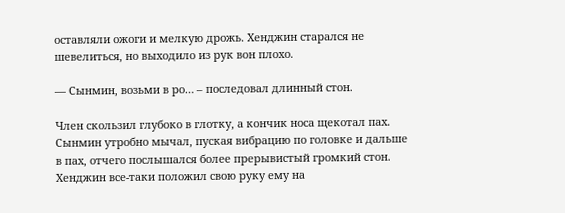оставляли ожоги и мелкую дрожь. Хенджин старался не шевелиться, но выходило из рук вон плохо.

— Сынмин, возьми в ро… – последовал длинный стон.

Член скользил глубоко в глотку, а кончик носа щекотал пах. Сынмин утробно мычал, пуская вибрацию по головке и дальше в пах, отчего послышался более прерывистый громкий стон. Хенджин все-таки положил свою руку ему на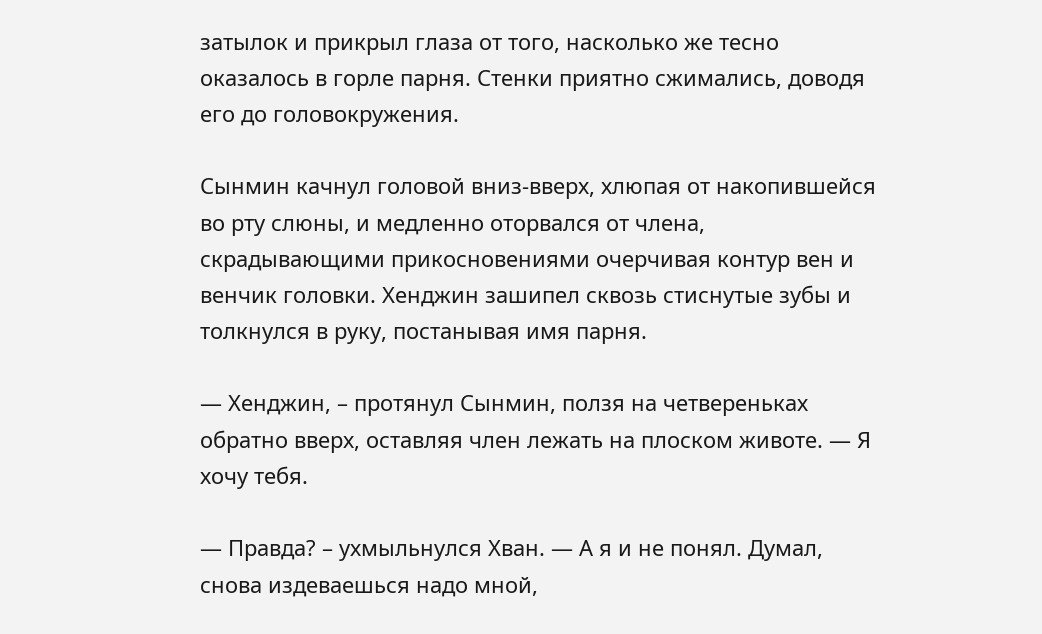затылок и прикрыл глаза от того, насколько же тесно оказалось в горле парня. Стенки приятно сжимались, доводя его до головокружения.

Сынмин качнул головой вниз-вверх, хлюпая от накопившейся во рту слюны, и медленно оторвался от члена, скрадывающими прикосновениями очерчивая контур вен и венчик головки. Хенджин зашипел сквозь стиснутые зубы и толкнулся в руку, постанывая имя парня.

— Хенджин, – протянул Сынмин, ползя на четвереньках обратно вверх, оставляя член лежать на плоском животе. — Я хочу тебя.

— Правда? – ухмыльнулся Хван. — А я и не понял. Думал, снова издеваешься надо мной,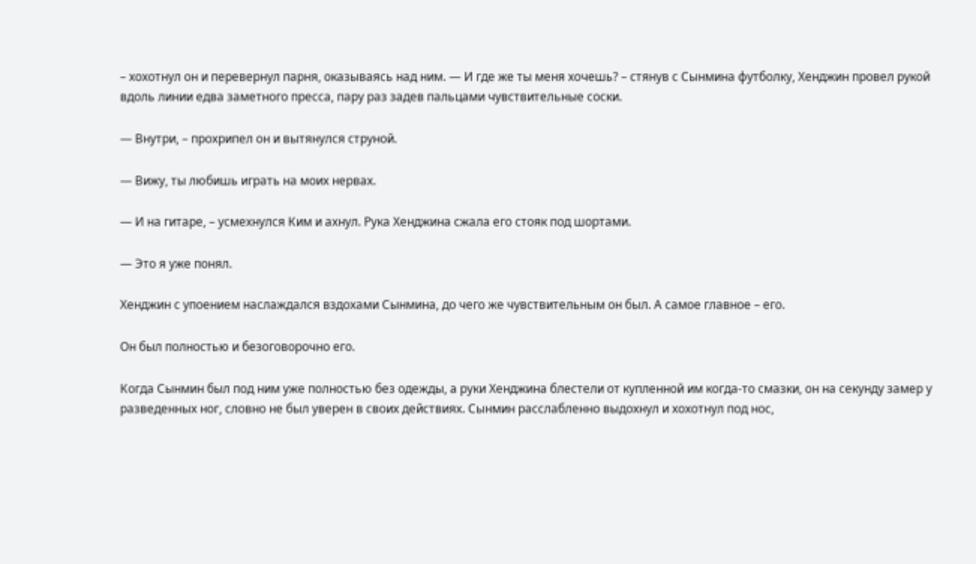– хохотнул он и перевернул парня, оказываясь над ним. — И где же ты меня хочешь? – стянув с Сынмина футболку, Хенджин провел рукой вдоль линии едва заметного пресса, пару раз задев пальцами чувствительные соски.

— Внутри, – прохрипел он и вытянулся струной.

— Вижу, ты любишь играть на моих нервах.

— И на гитаре, – усмехнулся Ким и ахнул. Рука Хенджина сжала его стояк под шортами.

— Это я уже понял.

Хенджин с упоением наслаждался вздохами Сынмина, до чего же чувствительным он был. А самое главное – его.

Он был полностью и безоговорочно его.

Когда Сынмин был под ним уже полностью без одежды, а руки Хенджина блестели от купленной им когда-то смазки, он на секунду замер у разведенных ног, словно не был уверен в своих действиях. Сынмин расслабленно выдохнул и хохотнул под нос,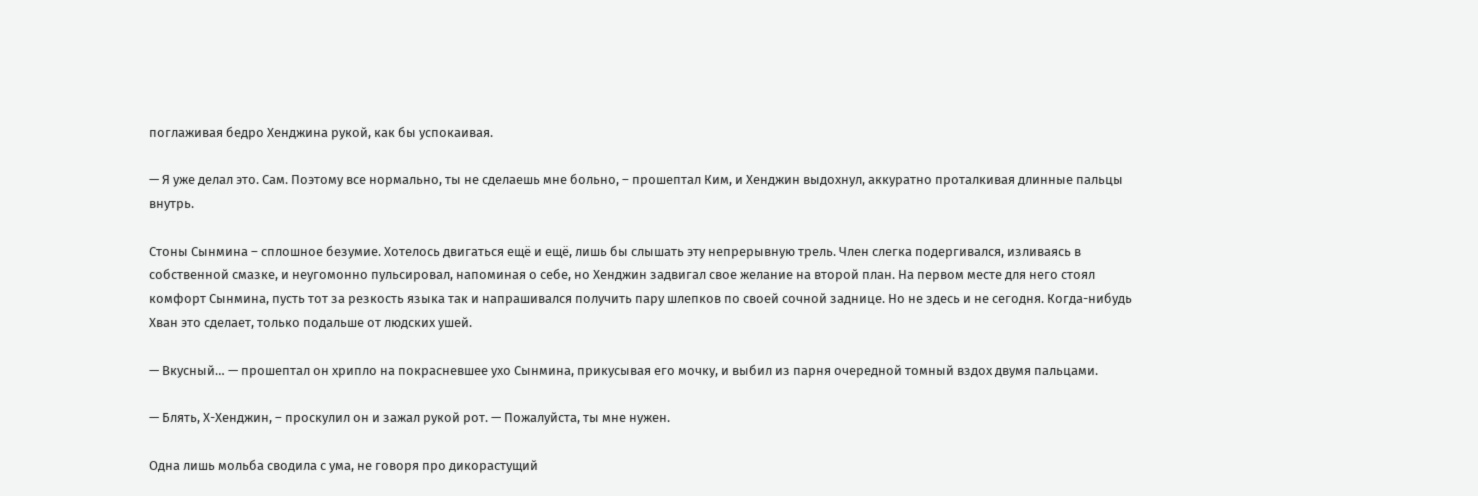поглаживая бедро Хенджина рукой, как бы успокаивая.

— Я уже делал это. Сам. Поэтому все нормально, ты не сделаешь мне больно, – прошептал Ким, и Хенджин выдохнул, аккуратно проталкивая длинные пальцы внутрь.

Стоны Сынмина – сплошное безумие. Хотелось двигаться ещё и ещё, лишь бы слышать эту непрерывную трель. Член слегка подергивался, изливаясь в собственной смазке, и неугомонно пульсировал, напоминая о себе, но Хенджин задвигал свое желание на второй план. На первом месте для него стоял комфорт Сынмина, пусть тот за резкость языка так и напрашивался получить пару шлепков по своей сочной заднице. Но не здесь и не сегодня. Когда-нибудь Хван это сделает, только подальше от людских ушей.

— Вкусный… — прошептал он хрипло на покрасневшее ухо Сынмина, прикусывая его мочку, и выбил из парня очередной томный вздох двумя пальцами.

— Блять, Х-Хенджин, – проскулил он и зажал рукой рот. — Пожалуйста, ты мне нужен.

Одна лишь мольба сводила с ума, не говоря про дикорастущий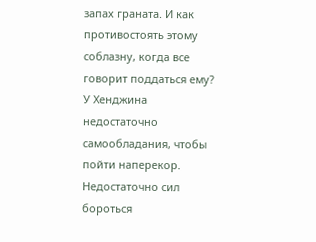запах граната. И как противостоять этому соблазну, когда все говорит поддаться ему? У Хенджина недостаточно самообладания, чтобы пойти наперекор. Недостаточно сил бороться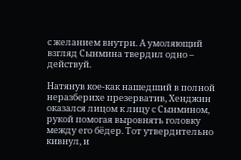с желанием внутри. А умоляющий взгляд Сынмина твердил одно – действуй.

Натянув кое-как нашедший в полной неразберихе презерватив, Хенджин оказался лицом к лицу с Сынмином, рукой помогая выровнять головку между его бёдер. Тот утвердительно кивнул, и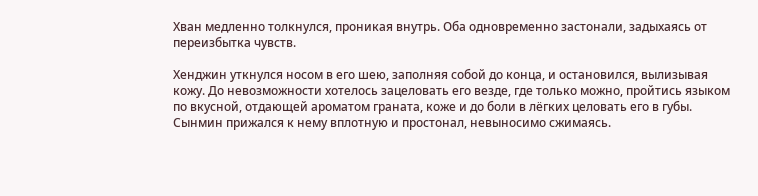Хван медленно толкнулся, проникая внутрь. Оба одновременно застонали, задыхаясь от переизбытка чувств.

Хенджин уткнулся носом в его шею, заполняя собой до конца, и остановился, вылизывая кожу. До невозможности хотелось зацеловать его везде, где только можно, пройтись языком по вкусной, отдающей ароматом граната, коже и до боли в лёгких целовать его в губы. Сынмин прижался к нему вплотную и простонал, невыносимо сжимаясь.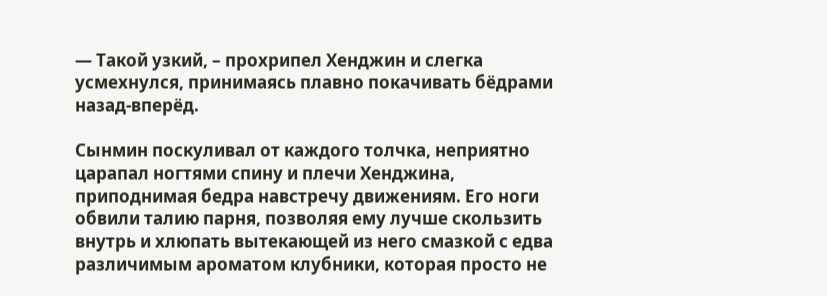— Такой узкий, – прохрипел Хенджин и слегка усмехнулся, принимаясь плавно покачивать бёдрами назад-вперёд.

Сынмин поскуливал от каждого толчка, неприятно царапал ногтями спину и плечи Хенджина, приподнимая бедра навстречу движениям. Его ноги обвили талию парня, позволяя ему лучше скользить внутрь и хлюпать вытекающей из него смазкой с едва различимым ароматом клубники, которая просто не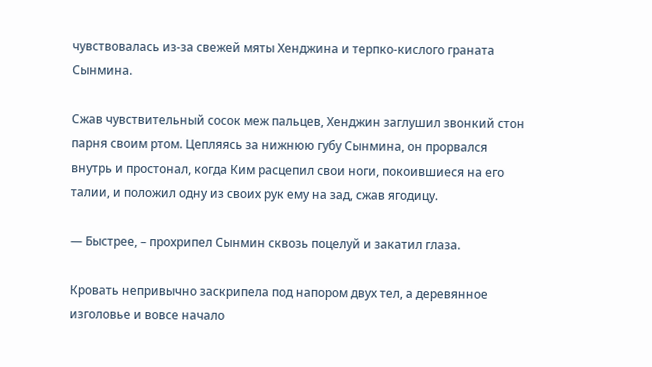чувствовалась из-за свежей мяты Хенджина и терпко-кислого граната Сынмина.

Сжав чувствительный сосок меж пальцев, Хенджин заглушил звонкий стон парня своим ртом. Цепляясь за нижнюю губу Сынмина, он прорвался внутрь и простонал, когда Ким расцепил свои ноги, покоившиеся на его талии, и положил одну из своих рук ему на зад, сжав ягодицу.

— Быстрее, – прохрипел Сынмин сквозь поцелуй и закатил глаза.

Кровать непривычно заскрипела под напором двух тел, а деревянное изголовье и вовсе начало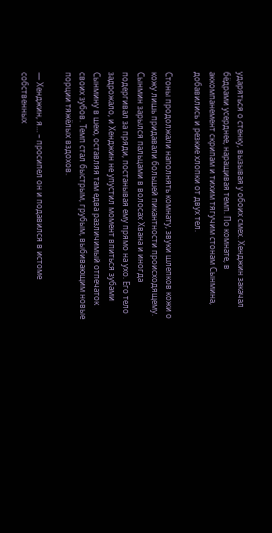ударяться о стенку, вызывая у обоих смех. Хенджин закачал бёдрами усерднее, наращивая темп. По комнате, в аккомпанемент скрипам и тихим тягучим стонам Сынмина, добавились и резкие хлопки от двух тел.

Стоны продолжали наполнять комнату, звуки шлепков кожи о кожу лишь придавали большей пикантности происходящему. Сынмин зарылся пальцами в волосах Хвана и иногда подергивал за пряди, постанывая ему прямо на ухо. Его тело задрожало, и Хенджин не упустил момент впиться зубами Сынмину в шею, оставляя там едва различимый отпечаток своих зубов. Темп стал быстрым, грубым, выбивающим новые порции тяжёлых вздохов.

— Хенджин, я… – просипел он и подавился в истоме собственных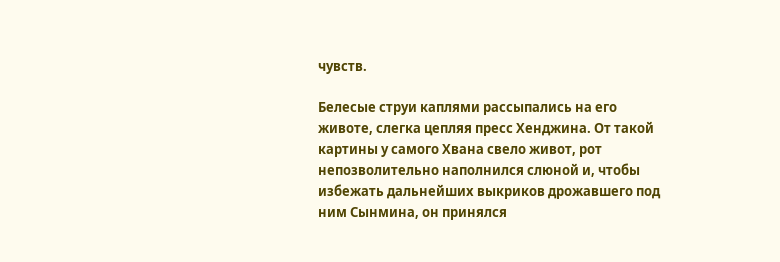чувств.

Белесые струи каплями рассыпались на его животе, слегка цепляя пресс Хенджина. От такой картины у самого Хвана свело живот, рот непозволительно наполнился слюной и, чтобы избежать дальнейших выкриков дрожавшего под ним Сынмина, он принялся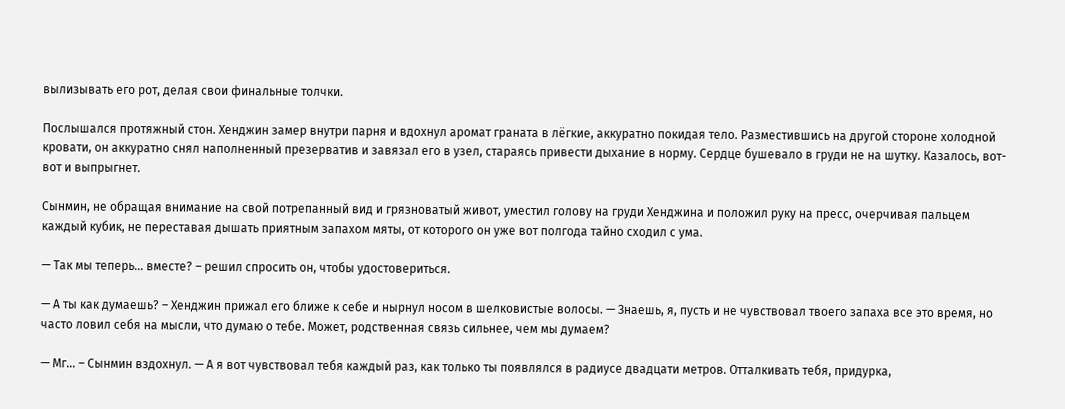вылизывать его рот, делая свои финальные толчки.

Послышался протяжный стон. Хенджин замер внутри парня и вдохнул аромат граната в лёгкие, аккуратно покидая тело. Разместившись на другой стороне холодной кровати, он аккуратно снял наполненный презерватив и завязал его в узел, стараясь привести дыхание в норму. Сердце бушевало в груди не на шутку. Казалось, вот-вот и выпрыгнет.

Сынмин, не обращая внимание на свой потрепанный вид и грязноватый живот, уместил голову на груди Хенджина и положил руку на пресс, очерчивая пальцем каждый кубик, не переставая дышать приятным запахом мяты, от которого он уже вот полгода тайно сходил с ума.

— Так мы теперь… вместе? – решил спросить он, чтобы удостовериться.

— А ты как думаешь? – Хенджин прижал его ближе к себе и нырнул носом в шелковистые волосы. — Знаешь, я, пусть и не чувствовал твоего запаха все это время, но часто ловил себя на мысли, что думаю о тебе. Может, родственная связь сильнее, чем мы думаем?

— Мг… – Сынмин вздохнул. — А я вот чувствовал тебя каждый раз, как только ты появлялся в радиусе двадцати метров. Отталкивать тебя, придурка,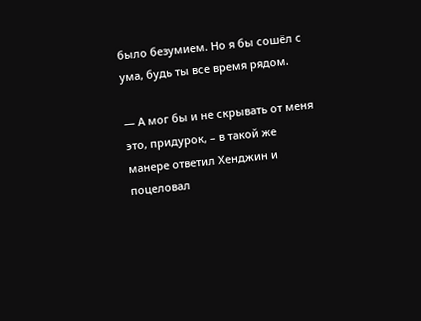было безумием. Но я бы сошёл с ума, будь ты все время рядом.

— А мог бы и не скрывать от меня это, придурок, – в такой же манере ответил Хенджин и поцеловал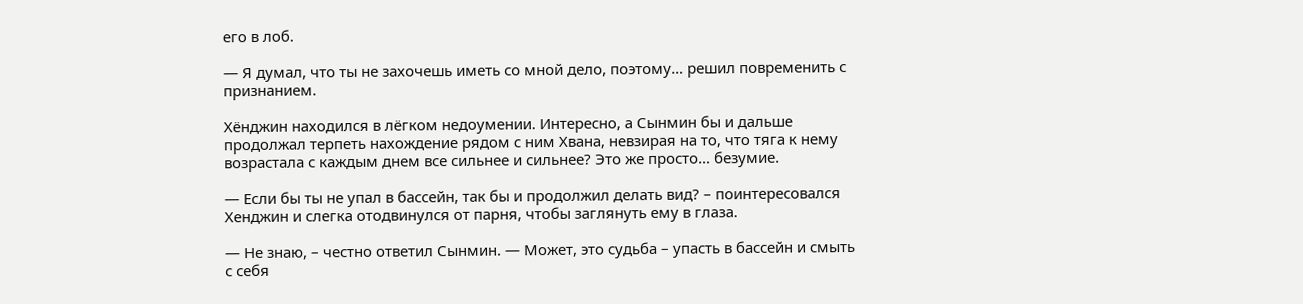его в лоб.

— Я думал, что ты не захочешь иметь со мной дело, поэтому… решил повременить с признанием.

Хёнджин находился в лёгком недоумении. Интересно, а Сынмин бы и дальше продолжал терпеть нахождение рядом с ним Хвана, невзирая на то, что тяга к нему возрастала с каждым днем все сильнее и сильнее? Это же просто… безумие.

— Если бы ты не упал в бассейн, так бы и продолжил делать вид? – поинтересовался Хенджин и слегка отодвинулся от парня, чтобы заглянуть ему в глаза.

— Не знаю, – честно ответил Сынмин. — Может, это судьба – упасть в бассейн и смыть с себя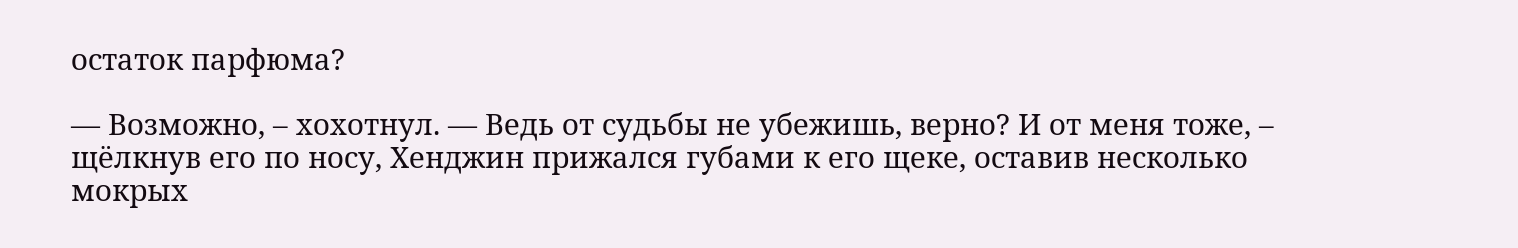остаток парфюма?

— Возможно, – хохотнул. — Ведь от судьбы не убежишь, верно? И от меня тоже, – щёлкнув его по носу, Хенджин прижался губами к его щеке, оставив несколько мокрых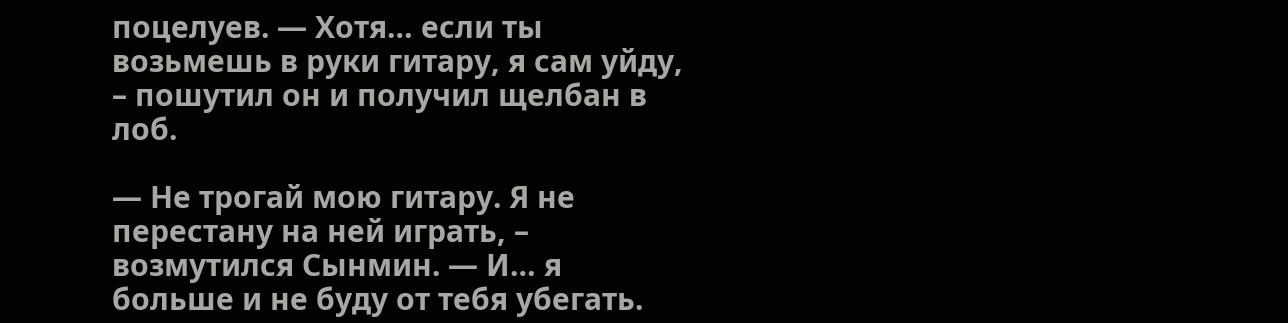поцелуев. — Хотя… если ты возьмешь в руки гитару, я сам уйду, – пошутил он и получил щелбан в лоб.

— Не трогай мою гитару. Я не перестану на ней играть, – возмутился Сынмин. — И… я больше и не буду от тебя убегать.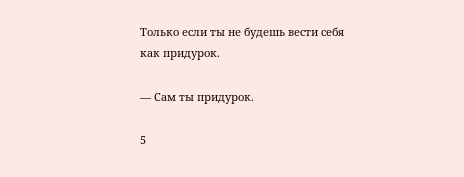Только если ты не будешь вести себя как придурок.

— Сам ты придурок.

5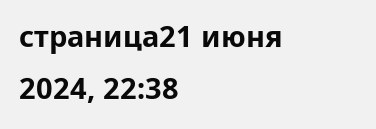страница21 июня 2024, 22:38